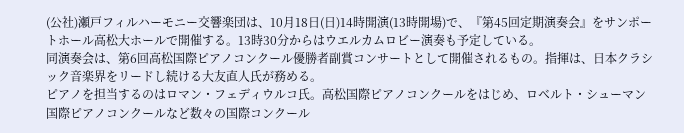(公社)瀬戸フィルハーモニー交響楽団は、10月18日(日)14時開演(13時開場)で、『第45回定期演奏会』をサンポートホール高松大ホールで開催する。13時30分からはウエルカムロビー演奏も予定している。
同演奏会は、第6回高松国際ピアノコンクール優勝者副賞コンサートとして開催されるもの。指揮は、日本クラシック音楽界をリードし続ける大友直人氏が務める。
ピアノを担当するのはロマン・フェディウルコ氏。高松国際ピアノコンクールをはじめ、ロベルト・シューマン国際ピアノコンクールなど数々の国際コンクール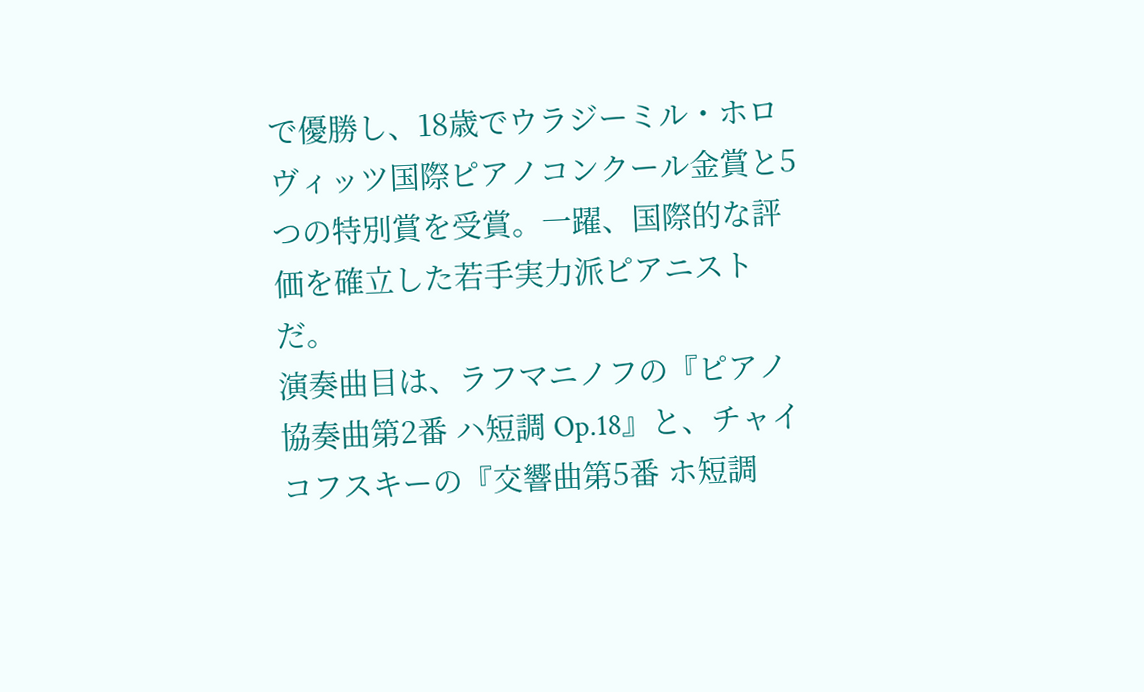で優勝し、18歳でウラジーミル・ホロヴィッツ国際ピアノコンクール金賞と5つの特別賞を受賞。一躍、国際的な評価を確立した若手実力派ピアニストだ。
演奏曲目は、ラフマニノフの『ピアノ協奏曲第2番 ハ短調 Op.18』と、チャイコフスキーの『交響曲第5番 ホ短調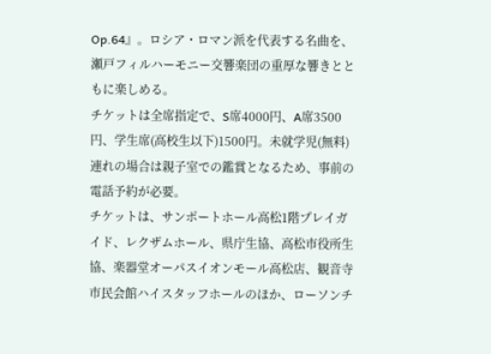Op.64』。ロシア・ロマン派を代表する名曲を、瀬戸フィルハーモニー交響楽団の重厚な響きとともに楽しめる。
チケットは全席指定で、S席4000円、A席3500円、学生席(高校生以下)1500円。未就学児(無料)連れの場合は親子室での鑑賞となるため、事前の電話予約が必要。
チケットは、サンポートホール高松1階プレイガイド、レクザムホール、県庁生協、高松市役所生協、楽器堂オーパスイオンモール高松店、観音寺市民会館ハイスタッフホールのほか、ローソンチ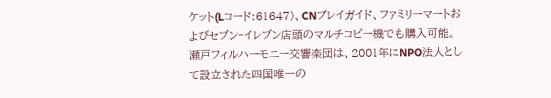ケット(Lコード:61647)、CNプレイガイド、ファミリーマートおよびセブン‐イレブン店頭のマルチコピー機でも購入可能。
瀬戸フィルハーモニー交響楽団は、2001年にNPO法人として設立された四国唯一の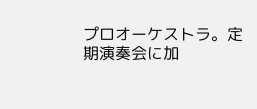プロオーケストラ。定期演奏会に加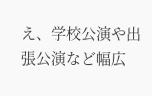え、学校公演や出張公演など幅広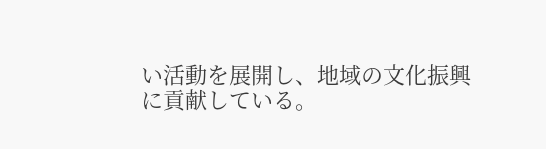い活動を展開し、地域の文化振興に貢献している。